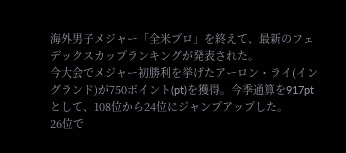海外男子メジャー「全米プロ」を終えて、最新のフェデックスカップランキングが発表された。
今大会でメジャー初勝利を挙げたアーロン・ライ(イングランド)が750ポイント(pt)を獲得。今季通算を917ptとして、108位から24位にジャンプアップした。
26位で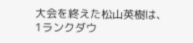大会を終えた松山英樹は、1ランクダウ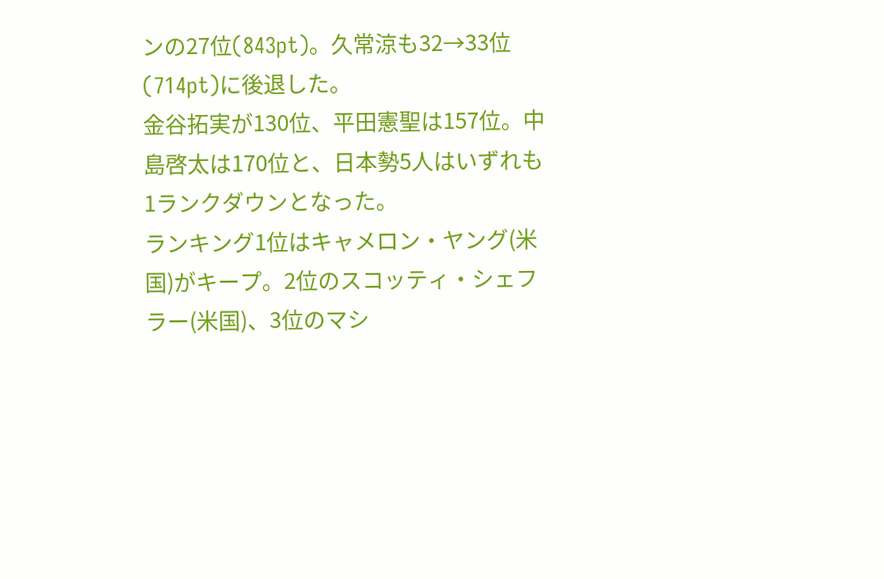ンの27位(843pt)。久常涼も32→33位(714pt)に後退した。
金谷拓実が130位、平田憲聖は157位。中島啓太は170位と、日本勢5人はいずれも1ランクダウンとなった。
ランキング1位はキャメロン・ヤング(米国)がキープ。2位のスコッティ・シェフラー(米国)、3位のマシ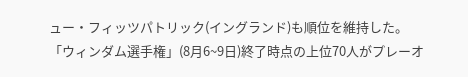ュー・フィッツパトリック(イングランド)も順位を維持した。
「ウィンダム選手権」(8月6~9日)終了時点の上位70人がプレーオ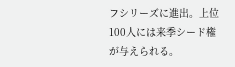フシリーズに進出。上位100人には来季シード権が与えられる。